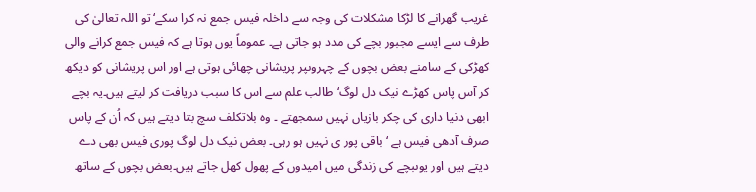غریب گھرانے کا لڑکا مشکلات کی وجہ سے داخلہ فیس جمع نہ کرا سکے‘ تو اللہ تعالیٰ کی طرف سے ایسے مجبور بچے کی مدد ہو جاتی ہے۔ عموماً یوں ہوتا ہے کہ فیس جمع کرانے والی کھڑکی کے سامنے بعض بچوں کے چہروںپر پریشانی چھائی ہوتی ہے اور اس پریشانی کو دیکھ کر آس پاس کھڑے نیک دل لوگ‘ طالب علم سے اس کا سبب دریافت کر لیتے ہیں۔یہ بچے ابھی دنیا داری کی چکر بازیاں نہیں سمجھتے ۔ وہ بلاتکلف سچ بتا دیتے ہیں کہ اُن کے پاس صرف آدھی فیس ہے ‘باقی پور ی نہیں ہو رہی۔ بعض نیک دل لوگ پوری فیس بھی دے دیتے ہیں اور یوںبچے کی زندگی میں امیدوں کے پھول کھل جاتے ہیں۔بعض بچوں کے ساتھ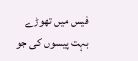فیس میں تھوڑے بہت پیسوں کی جو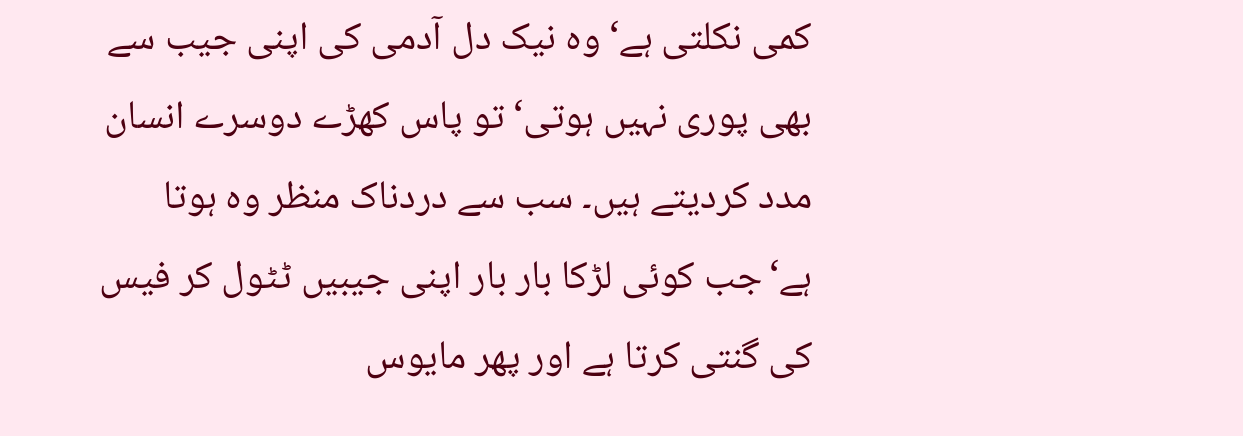کمی نکلتی ہے‘ وہ نیک دل آدمی کی اپنی جیب سے بھی پوری نہیں ہوتی‘ تو پاس کھڑے دوسرے انسان مدد کردیتے ہیں۔ سب سے دردناک منظر وہ ہوتا ہے‘جب کوئی لڑکا بار بار اپنی جیبیں ٹٹول کر فیس کی گنتی کرتا ہے اور پھر مایوس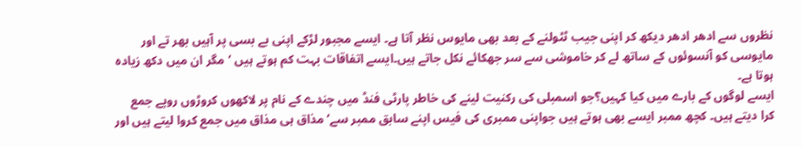نظروں سے ادھر ادھر دیکھ کر اپنی جیب ٹٹولنے کے بعد بھی مایوس نظر آتا ہے۔ ایسے مجبور لڑکے اپنی بے بسی پر آہیں بھر تے اور مایوسی کو آنسوئوں کے ساتھ لے کر خاموشی سے سر جھکائے نکل جاتے ہیں۔ایسے اتفاقات بہت کم ہوتے ہیں ‘مگر ان میں دکھ زیادہ ہوتا ہے۔
ایسے لوگوں کے بارے میں کیا کہیں؟جو اسمبلی کی رکنیت لینے کی خاطر پارٹی فنڈ میں چندے کے نام پر لاکھوں کروڑوں روپے جمع کرا دیتے ہیں۔ کچھ ممبر ایسے بھی ہوتے ہیں جواپنی ممبری کی فیس اپنے سابق ممبر سے‘ مذاق ہی مذاق میں جمع کروا لیتے ہیں اور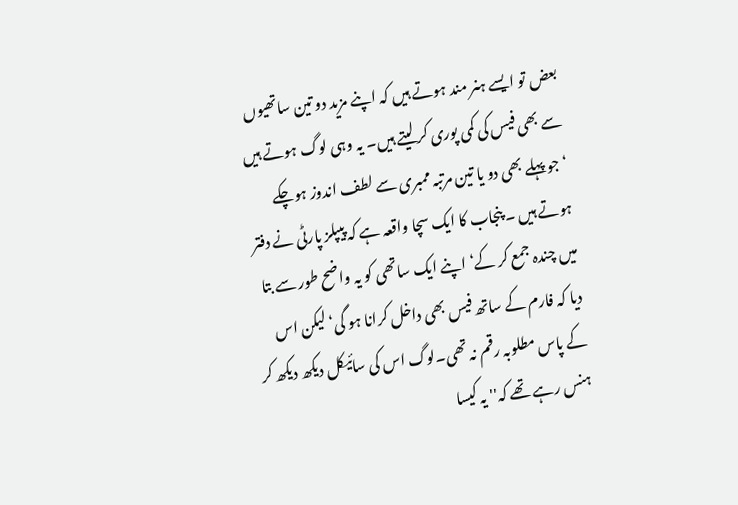بعض تو ایسے ہنر مند ہوتے ہیں کہ اپنے مزید دو تین ساتھیوں سے بھی فیس کی کمی پوری کر لیتے ہیں۔ یہ وہی لوگ ہوتے ہیں ‘جو پہلے بھی دو یا تین مرتبہ ممبری سے لطف اندوز ہوچکے ہوتے ہیں ۔ پنجاب کا ایک سچا واقعہ ہے کہ پیپلز پارٹی نے دفتر میں چندہ جمع کر کے‘ اپنے ایک ساتھی کو یہ واضح طور سے بتا دیا کہ فارم کے ساتھ فیس بھی داخل کرانا ہو گی‘ لیکن اس کے پاس مطلوبہ رقم نہ تھی۔لوگ اس کی سائیکل دیکھ دیکھ کر ہنس رہے تھے کہ'' یہ کیسا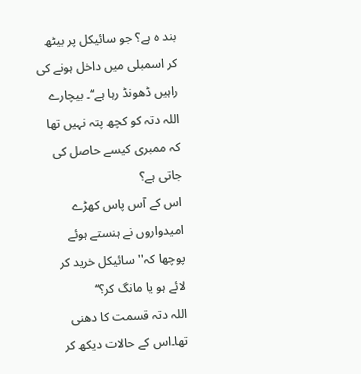بند ہ ہے؟ جو سائیکل پر بیٹھ کر اسمبلی میں داخل ہونے کی راہیں ڈھونڈ رہا ہے‘‘۔ بیچارے اللہ دتہ کو کچھ پتہ نہیں تھا کہ ممبری کیسے حاصل کی جاتی ہے؟
اس کے آس پاس کھڑے امیدواروں نے ہنستے ہوئے پوچھا کہ'' سائیکل خرید کر لائے ہو یا مانگ کر؟‘‘
اللہ دتہ قسمت کا دھنی تھا۔اس کے حالات دیکھ کر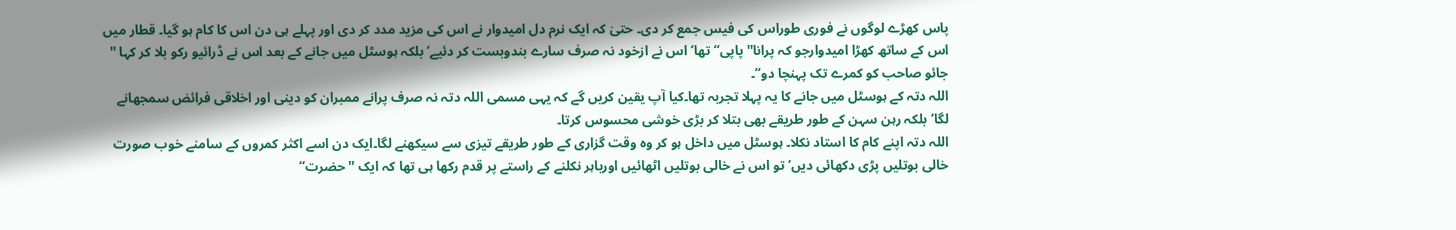پاس کھڑے لوگوں نے فوری طوراس کی فیس جمع کر دی۔ حتیٰ کہ ایک نرم دل امیدوار نے اس کی مزید مدد کر دی اور پہلے ہی دن اس کا کام ہو گیا۔ قطار میں اس کے ساتھ کھڑا امیدوارجو کہ پرانا''پاپی‘‘ تھا‘ اس نے ازخود نہ صرف سارے بندوبست کر دئیے‘ بلکہ ہوسٹل میں جانے کے بعد اس نے ڈرائیو رکو بلا کر کہا '' جائو صاحب کو کمرے تک پہنچا دو‘‘۔
اللہ دتہ کے ہوسٹل میں جانے کا یہ پہلا تجربہ تھا۔کیا آپ یقین کریں گے کہ یہی مسمی اللہ دتہ نہ صرف پرانے ممبران کو دینی اور اخلاقی فرائض سمجھانے لگا‘بلکہ رہن سہن کے طور طریقے بھی بتلا کر بڑی خوشی محسوس کرتا۔
اللہ دتہ اپنے کام کا استاد نکلا۔ ہوسٹل میں داخل ہو کر وہ وقت گزاری کے طور طریقے تیزی سے سیکھنے لگا۔ایک دن اسے اکثر کمروں کے سامنے خوب صورت خالی بوتلیں پڑی دکھائی دیں‘ تو اس نے خالی بوتلیں اٹھائیں اورباہر نکلنے کے راستے پر قدم رکھا ہی تھا کہ ایک ''حضرت‘‘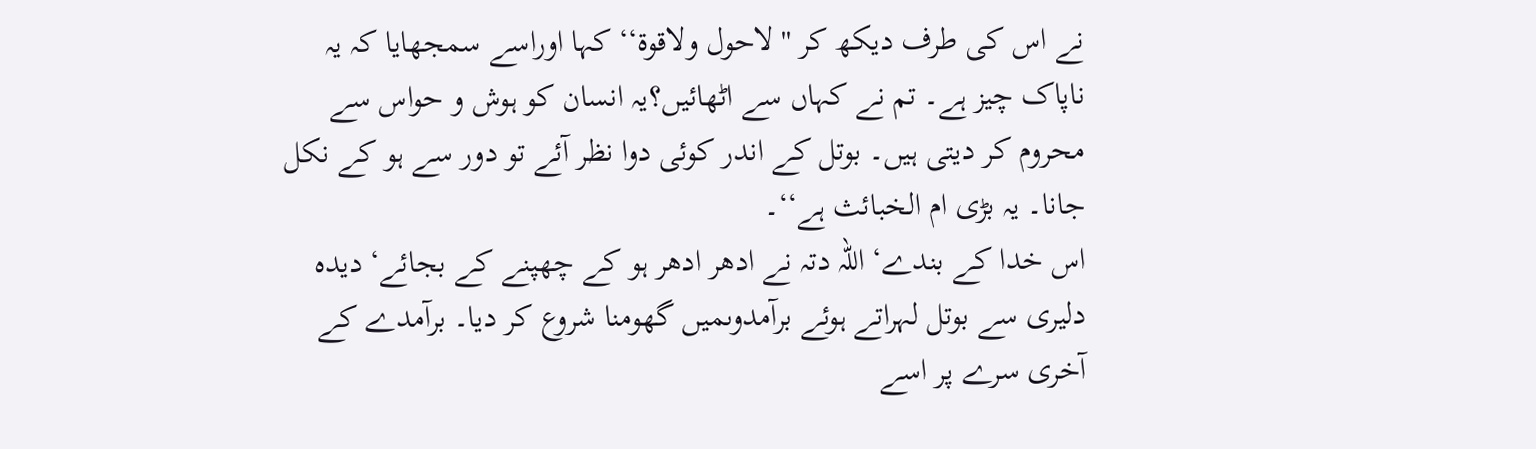نے اس کی طرف دیکھ کر '' لاحول ولاقوۃ‘‘ کہا اوراسے سمجھایا کہ یہ ناپاک چیز ہے۔ تم نے کہاں سے اٹھائیں؟یہ انسان کو ہوش و حواس سے محروم کر دیتی ہیں۔ بوتل کے اندر کوئی دوا نظر آئے تو دور سے ہو کے نکل جانا۔ یہ بڑی ام الخبائث ہے‘‘۔
اس خدا کے بندے‘ اللہ دتہ نے ادھر ادھر ہو کے چھپنے کے بجائے‘ دیدہ دلیری سے بوتل لہراتے ہوئے برآمدوںمیں گھومنا شروع کر دیا۔ برآمدے کے آخری سرے پر اسے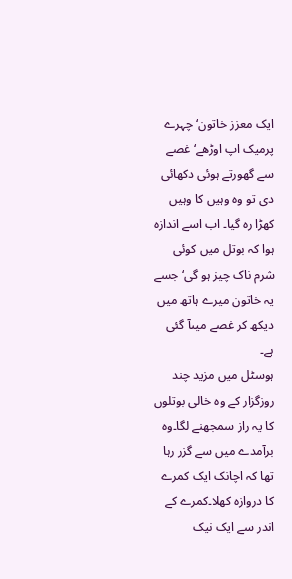ایک معزز خاتون‘ چہرے پرمیک اپ اوڑھے‘ غصے سے گھورتے ہوئی دکھائی دی تو وہ وہیں کا وہیں کھڑا رہ گیا۔ اب اسے اندازہ ہوا کہ بوتل میں کوئی شرم ناک چیز ہو گی‘ جسے یہ خاتون میرے ہاتھ میں دیکھ کر غصے میںآ گئی ہے۔
ہوسٹل میں مزید چند روزگزار کے وہ خالی بوتلوں کا یہ راز سمجھنے لگا۔وہ برآمدے میں سے گزر رہا تھا کہ اچانک ایک کمرے کا دروازہ کھلا۔کمرے کے اندر سے ایک نیک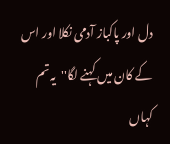دل اور پاکباز آدمی نکلا اور اس کے کان میں کہنے لگا''یہ تم کہاں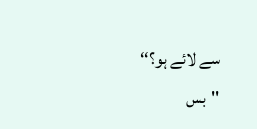سے لائے ہو؟‘‘
''بس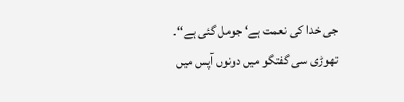جی خدا کی نعمت ہے‘ جومل گئی ہے‘‘۔
تھوڑی سی گفتگو میں دونوں آپس میں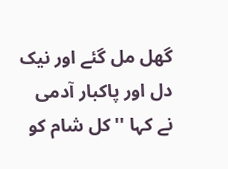گھل مل گئے اور نیک دل اور پاکبار آدمی نے کہا ''کل شام کو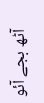آٹھ بجے آئو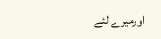اورمیرے لئے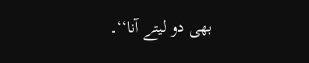بھی دو لیتے آنا‘‘۔